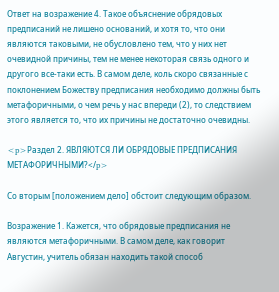Ответ на возражение 4. Такое объяснение обрядовых предписаний не лишено оснований, и хотя то, что они являются таковыми, не обусловлено тем, что у них нет очевидной причины, тем не менее некоторая связь одного и другого все-таки есть. В самом деле, коль скоро связанные с поклонением Божеству предписания необходимо должны быть метафоричными, о чем речь у нас впереди (2), то следствием этого является то, что их причины не достаточно очевидны.

<p>Раздел 2. ЯВЛЯЮТСЯ ЛИ ОБРЯДОВЫЕ ПРЕДПИСАНИЯ МЕТАФОРИЧНЫМИ?</p>

Со вторым [положением дело] обстоит следующим образом.

Возражение 1. Кажется, что обрядовые предписания не являются метафоричными. В самом деле, как говорит Августин, учитель обязан находить такой способ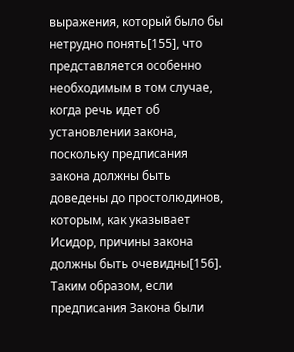выражения, который было бы нетрудно понять[155], что представляется особенно необходимым в том случае, когда речь идет об установлении закона, поскольку предписания закона должны быть доведены до простолюдинов, которым, как указывает Исидор, причины закона должны быть очевидны[156]. Таким образом, если предписания Закона были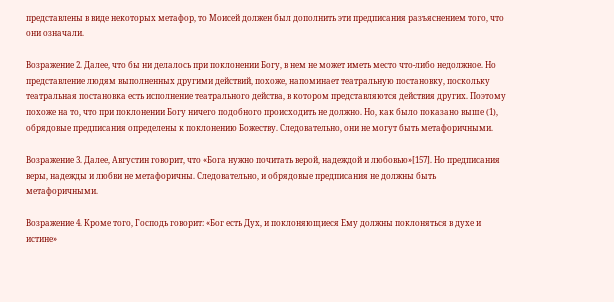представлены в виде некоторых метафор, то Моисей должен был дополнить эти предписания разъяснением того, что они означали.

Возражение 2. Далее, что бы ни делалось при поклонении Богу, в нем не может иметь место что-либо недолжное. Но представление людям выполненных другими действий, похоже, напоминает театральную постановку, поскольку театральная постановка есть исполнение театрального действа, в котором представляются действия других. Поэтому похоже на то, что при поклонении Богу ничего подобного происходить не должно. Но, как было показано выше (1), обрядовые предписания определены к поклонению Божеству. Следовательно, они не могут быть метафоричными.

Возражение 3. Далее, Августин говорит, что «Бога нужно почитать верой, надеждой и любовью»[157]. Но предписания веры, надежды и любви не метафоричны. Следовательно, и обрядовые предписания не должны быть метафоричными.

Возражение 4. Кроме того, Господь говорит: «Бог есть Дух, и поклоняющиеся Ему должны поклоняться в духе и истине»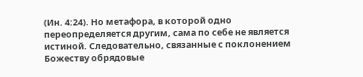(Ин. 4:24). Но метафора, в которой одно переопределяется другим, сама по себе не является истиной. Следовательно, связанные с поклонением Божеству обрядовые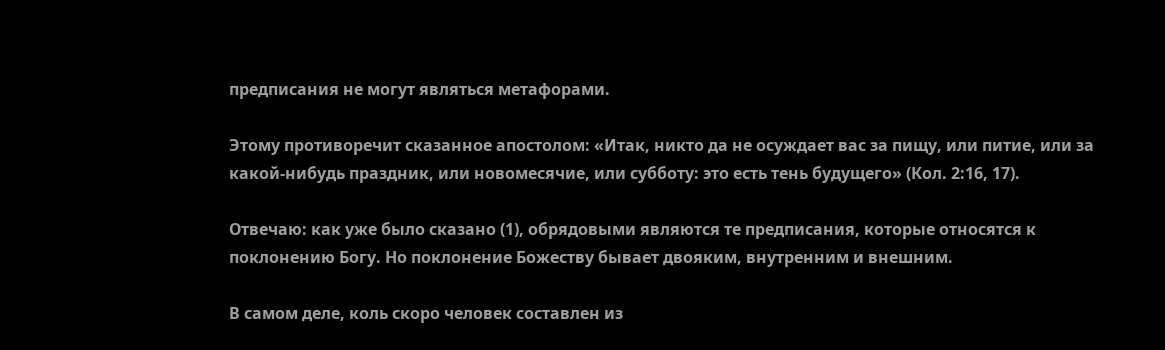предписания не могут являться метафорами.

Этому противоречит сказанное апостолом: «Итак, никто да не осуждает вас за пищу, или питие, или за какой-нибудь праздник, или новомесячие, или субботу: это есть тень будущего» (Кол. 2:16, 17).

Отвечаю: как уже было сказано (1), обрядовыми являются те предписания, которые относятся к поклонению Богу. Но поклонение Божеству бывает двояким, внутренним и внешним.

В самом деле, коль скоро человек составлен из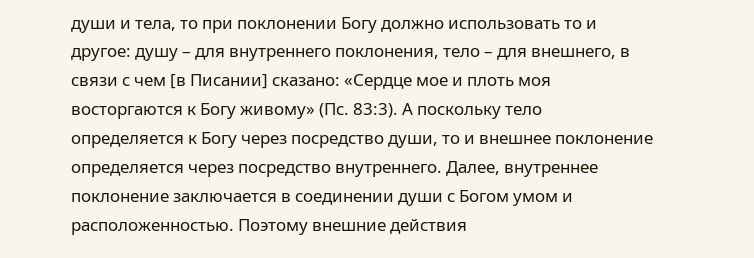души и тела, то при поклонении Богу должно использовать то и другое: душу – для внутреннего поклонения, тело – для внешнего, в связи с чем [в Писании] сказано: «Сердце мое и плоть моя восторгаются к Богу живому» (Пс. 83:3). А поскольку тело определяется к Богу через посредство души, то и внешнее поклонение определяется через посредство внутреннего. Далее, внутреннее поклонение заключается в соединении души с Богом умом и расположенностью. Поэтому внешние действия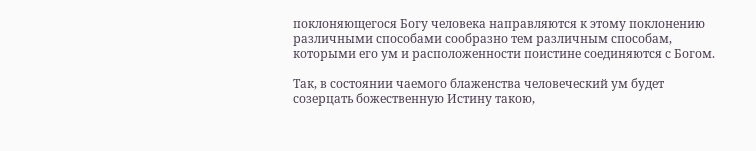поклоняющегося Богу человека направляются к этому поклонению различными способами сообразно тем различным способам, которыми его ум и расположенности поистине соединяются с Богом.

Так, в состоянии чаемого блаженства человеческий ум будет созерцать божественную Истину такою,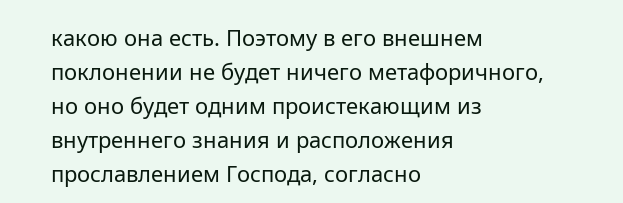какою она есть. Поэтому в его внешнем поклонении не будет ничего метафоричного, но оно будет одним проистекающим из внутреннего знания и расположения прославлением Господа, согласно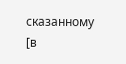сказанному [в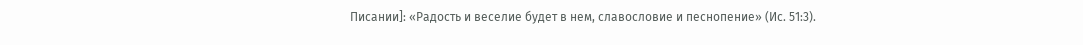Писании]: «Радость и веселие будет в нем, славословие и песнопение» (Ис. 51:3).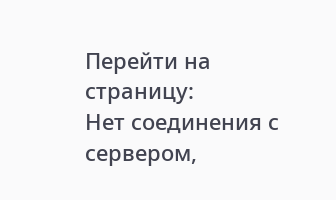Перейти на страницу:
Нет соединения с сервером,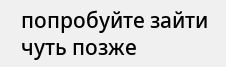попробуйте зайти чуть позже